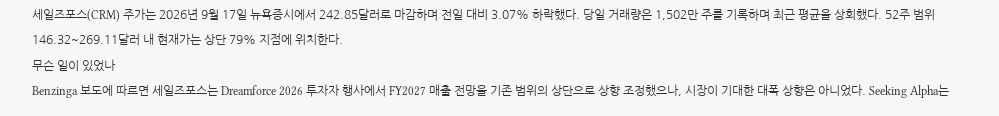세일즈포스(CRM) 주가는 2026년 9월 17일 뉴욕증시에서 242.85달러로 마감하며 전일 대비 3.07% 하락했다. 당일 거래량은 1,502만 주를 기록하며 최근 평균을 상회했다. 52주 범위 146.32~269.11달러 내 현재가는 상단 79% 지점에 위치한다.
무슨 일이 있었나
Benzinga 보도에 따르면 세일즈포스는 Dreamforce 2026 투자자 행사에서 FY2027 매출 전망을 기존 범위의 상단으로 상향 조정했으나, 시장이 기대한 대폭 상향은 아니었다. Seeking Alpha는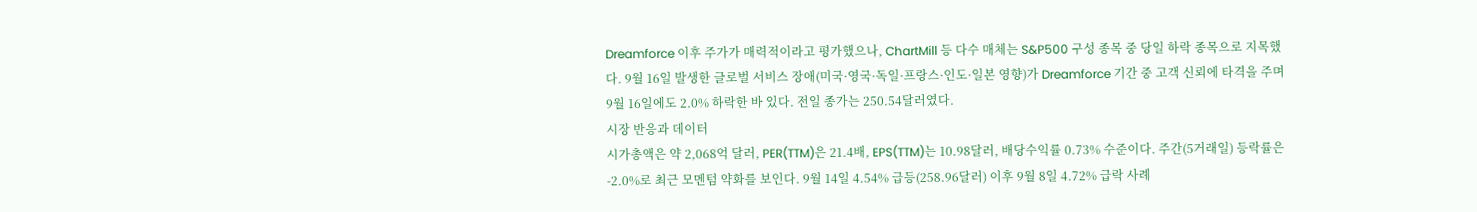Dreamforce 이후 주가가 매력적이라고 평가했으나, ChartMill 등 다수 매체는 S&P500 구성 종목 중 당일 하락 종목으로 지목했다. 9월 16일 발생한 글로벌 서비스 장애(미국·영국·독일·프랑스·인도·일본 영향)가 Dreamforce 기간 중 고객 신뢰에 타격을 주며 9월 16일에도 2.0% 하락한 바 있다. 전일 종가는 250.54달러였다.
시장 반응과 데이터
시가총액은 약 2,068억 달러, PER(TTM)은 21.4배, EPS(TTM)는 10.98달러, 배당수익률 0.73% 수준이다. 주간(5거래일) 등락률은 -2.0%로 최근 모멘텀 약화를 보인다. 9월 14일 4.54% 급등(258.96달러) 이후 9월 8일 4.72% 급락 사례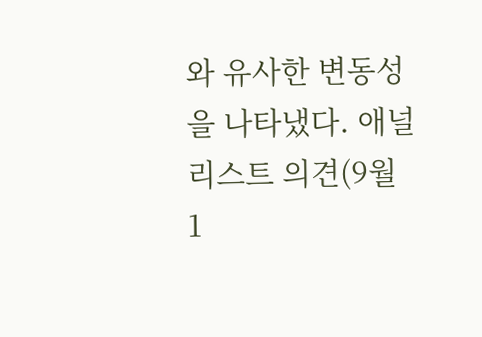와 유사한 변동성을 나타냈다. 애널리스트 의견(9월 1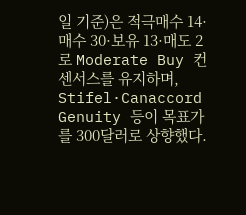일 기준)은 적극매수 14·매수 30·보유 13·매도 2로 Moderate Buy 컨센서스를 유지하며, Stifel·Canaccord Genuity 등이 목표가를 300달러로 상향했다.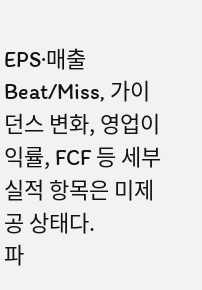EPS·매출 Beat/Miss, 가이던스 변화, 영업이익률, FCF 등 세부 실적 항목은 미제공 상태다.
파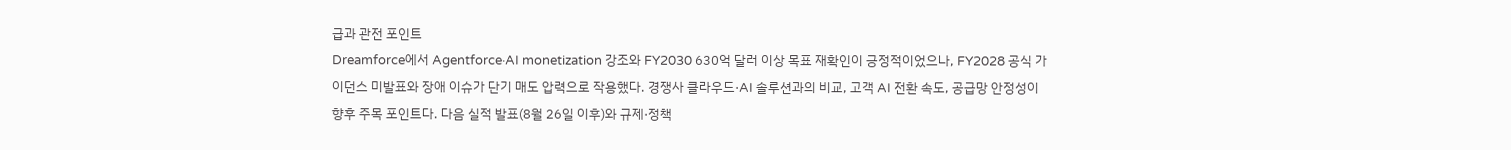급과 관전 포인트
Dreamforce에서 Agentforce·AI monetization 강조와 FY2030 630억 달러 이상 목표 재확인이 긍정적이었으나, FY2028 공식 가이던스 미발표와 장애 이슈가 단기 매도 압력으로 작용했다. 경쟁사 클라우드·AI 솔루션과의 비교, 고객 AI 전환 속도, 공급망 안정성이 향후 주목 포인트다. 다음 실적 발표(8월 26일 이후)와 규제·정책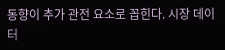동향이 추가 관전 요소로 꼽힌다. 시장 데이터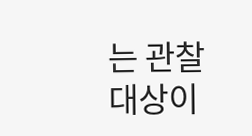는 관찰 대상이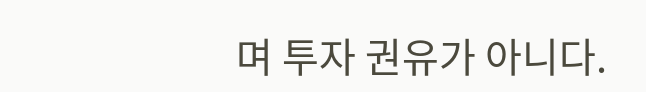며 투자 권유가 아니다.